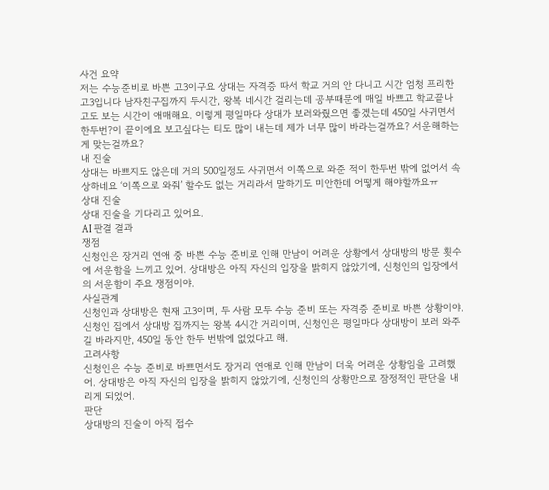사건 요약
저는 수능준비로 바쁜 고3이구요 상대는 자격증 따서 학교 거의 안 다니고 시간 엄청 프리한 고3입니다 남자친구집까지 두시간, 왕복 네시간 걸리는데 공부때문에 매일 바쁘고 학교끝나고도 보는 시간이 애매해요. 이렇게 평일마다 상대가 보러와줬으면 좋겠는데 450일 사귀면서 한두번?이 끝이에요 보고싶다는 티도 많이 내는데 제가 너무 많이 바라는걸까요? 서운해하는게 맞는걸까요?
내 진술
상대는 바쁘지도 않은데 거의 500일정도 사귀면서 이쪽으로 와준 적이 한두번 밖에 없어서 속상하네요 ‘이쪽으로 와줘’ 할수도 없는 거리라서 말하기도 미안한데 어떻게 해야할까요ㅠ
상대 진술
상대 진술을 기다리고 있어요.
AI 판결 결과
쟁점
신청인은 장거리 연애 중 바쁜 수능 준비로 인해 만남이 어려운 상황에서 상대방의 방문 횟수에 서운함을 느끼고 있어. 상대방은 아직 자신의 입장을 밝히지 않았기에, 신청인의 입장에서의 서운함이 주요 쟁점이야.
사실관계
신청인과 상대방은 현재 고3이며, 두 사람 모두 수능 준비 또는 자격증 준비로 바쁜 상황이야. 신청인 집에서 상대방 집까지는 왕복 4시간 거리이며, 신청인은 평일마다 상대방이 보러 와주길 바라지만, 450일 동안 한두 번밖에 없었다고 해.
고려사항
신청인은 수능 준비로 바쁘면서도 장거리 연애로 인해 만남이 더욱 어려운 상황임을 고려했어. 상대방은 아직 자신의 입장을 밝히지 않았기에, 신청인의 상황만으로 잠정적인 판단을 내리게 되었어.
판단
상대방의 진술이 아직 접수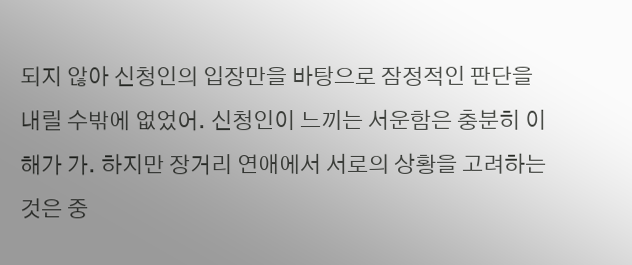되지 않아 신청인의 입장만을 바탕으로 잠정적인 판단을 내릴 수밖에 없었어. 신청인이 느끼는 서운함은 충분히 이해가 가. 하지만 장거리 연애에서 서로의 상황을 고려하는 것은 중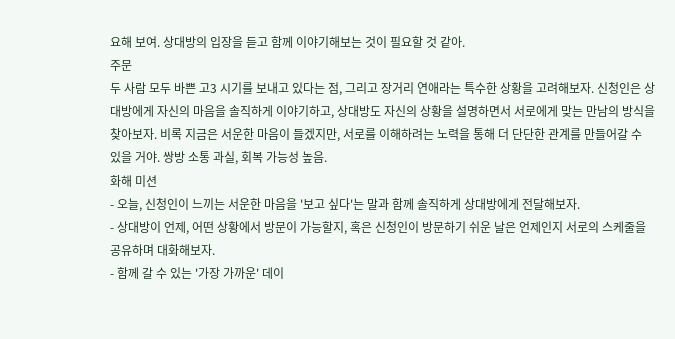요해 보여. 상대방의 입장을 듣고 함께 이야기해보는 것이 필요할 것 같아.
주문
두 사람 모두 바쁜 고3 시기를 보내고 있다는 점, 그리고 장거리 연애라는 특수한 상황을 고려해보자. 신청인은 상대방에게 자신의 마음을 솔직하게 이야기하고, 상대방도 자신의 상황을 설명하면서 서로에게 맞는 만남의 방식을 찾아보자. 비록 지금은 서운한 마음이 들겠지만, 서로를 이해하려는 노력을 통해 더 단단한 관계를 만들어갈 수 있을 거야. 쌍방 소통 과실, 회복 가능성 높음.
화해 미션
- 오늘, 신청인이 느끼는 서운한 마음을 '보고 싶다'는 말과 함께 솔직하게 상대방에게 전달해보자.
- 상대방이 언제, 어떤 상황에서 방문이 가능할지, 혹은 신청인이 방문하기 쉬운 날은 언제인지 서로의 스케줄을 공유하며 대화해보자.
- 함께 갈 수 있는 '가장 가까운' 데이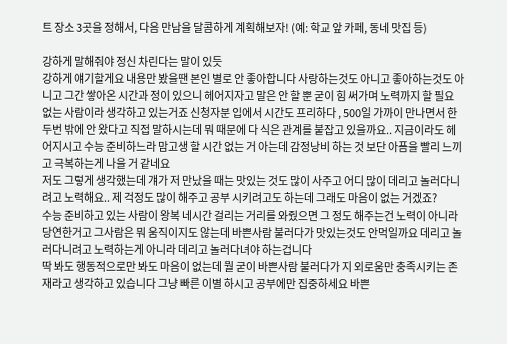트 장소 3곳을 정해서, 다음 만남을 달콤하게 계획해보자! (예: 학교 앞 카페, 동네 맛집 등)

강하게 말해줘야 정신 차린다는 말이 있듯
강하게 얘기할게요 내용만 봤을땐 본인 별로 안 좋아합니다 사랑하는것도 아니고 좋아하는것도 아니고 그간 쌓아온 시간과 정이 있으니 헤어지자고 말은 안 할 뿐 굳이 힘 써가며 노력까지 할 필요 없는 사람이라 생각하고 있는거죠 신청자분 입에서 시간도 프리하다 , 500일 가까이 만나면서 한 두번 밖에 안 왔다고 직접 말하시는데 뭐 때문에 다 식은 관계를 붙잡고 있을까요.. 지금이라도 헤어지시고 수능 준비하느라 맘고생 할 시간 없는 거 아는데 감정낭비 하는 것 보단 아픔을 빨리 느끼고 극복하는게 나을 거 같네요
저도 그렇게 생각했는데 걔가 저 만났을 때는 맛있는 것도 많이 사주고 어디 많이 데리고 놀러다니려고 노력해요.. 제 걱정도 많이 해주고 공부 시키려고도 하는데 그래도 마음이 없는 거겠죠?
수능 준비하고 있는 사람이 왕복 네시간 걸리는 거리를 와줬으면 그 정도 해주는건 노력이 아니라 당연한거고 그사람은 뭐 움직이지도 않는데 바쁜사람 불러다가 맛있는것도 안먹일까요 데리고 놀러다니려고 노력하는게 아니라 데리고 놀러다녀야 하는겁니다
딱 봐도 행동적으로만 봐도 마음이 없는데 뭘 굳이 바쁜사람 불러다가 지 외로움만 충족시키는 존재라고 생각하고 있습니다 그냥 빠른 이별 하시고 공부에만 집중하세요 바쁜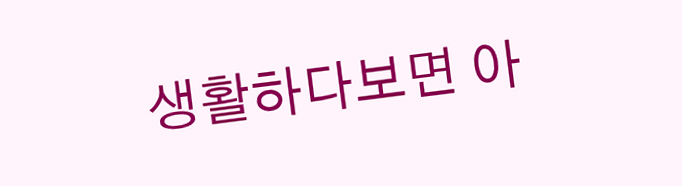생활하다보면 아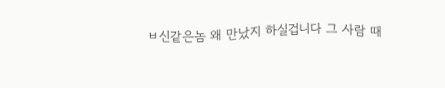ㅂ신같은놈 왜 만났지 하실겁니다 그 사람 때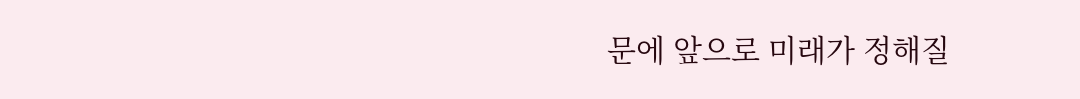문에 앞으로 미래가 정해질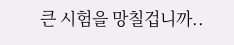큰 시험을 망칠겁니까..